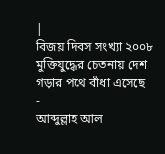|
বিজয় দিবস সংখ্যা ২০০৮
মুক্তিযুদ্ধের চেতনায় দেশ গড়ার পথে বাঁধা এসেছে
-
আব্দুল্লাহ আল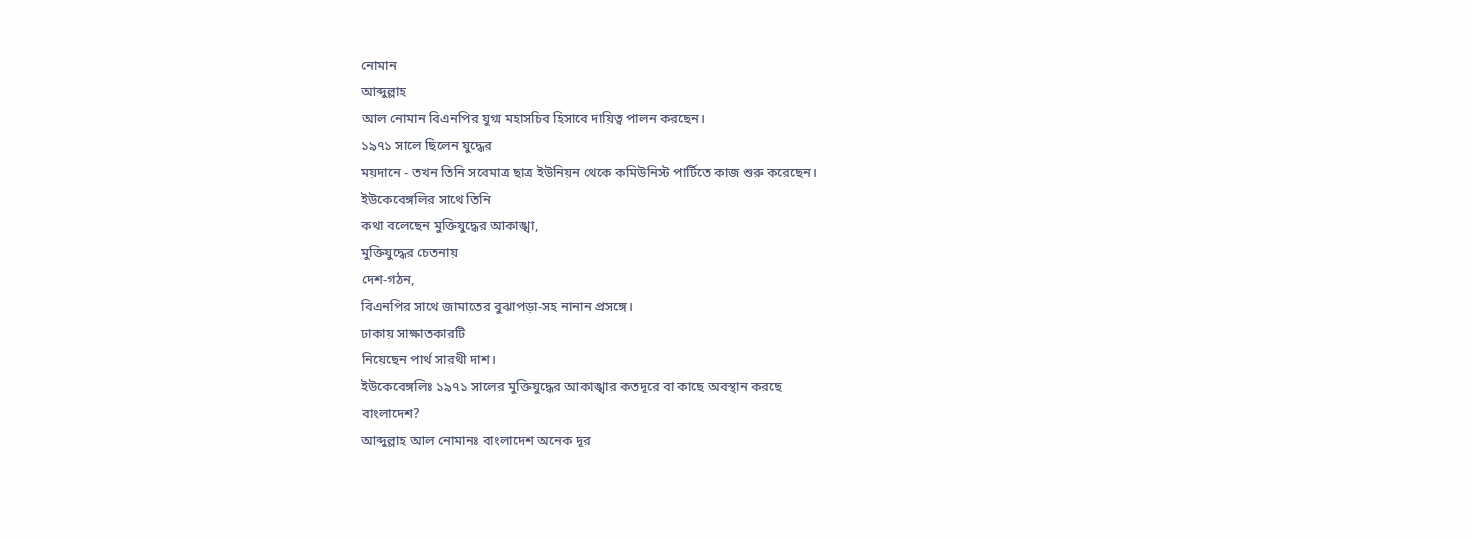নোমান
আব্দুল্লাহ
আল নোমান বিএনপির যুগ্ম মহাসচিব হিসাবে দায়িত্ব পালন করছেন।
১৯৭১ সালে ছিলেন যুদ্ধের
ময়দানে - তখন তিনি সবেমাত্র ছাত্র ইউনিয়ন থেকে কমিউনিস্ট পার্টিতে কাজ শুরু করেছেন।
ইউকেবেঙ্গলির সাথে তিনি
কথা বলেছেন মুক্তিযুদ্ধের আকাঙ্খা,
মুক্তিযুদ্ধের চেতনায়
দেশ-গঠন,
বিএনপির সাথে জামাতের বুঝাপড়া-সহ নানান প্রসঙ্গে।
ঢাকায় সাক্ষাতকারটি
নিয়েছেন পার্থ সারথী দাশ।
ইউকেবেঙ্গলিঃ ১৯৭১ সালের মুক্তিযুদ্ধের আকাঙ্খার কতদূরে বা কাছে অবস্থান করছে
বাংলাদেশ?
আব্দুল্লাহ আল নোমানঃ বাংলাদেশ অনেক দূর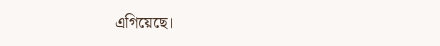এগিয়েছে।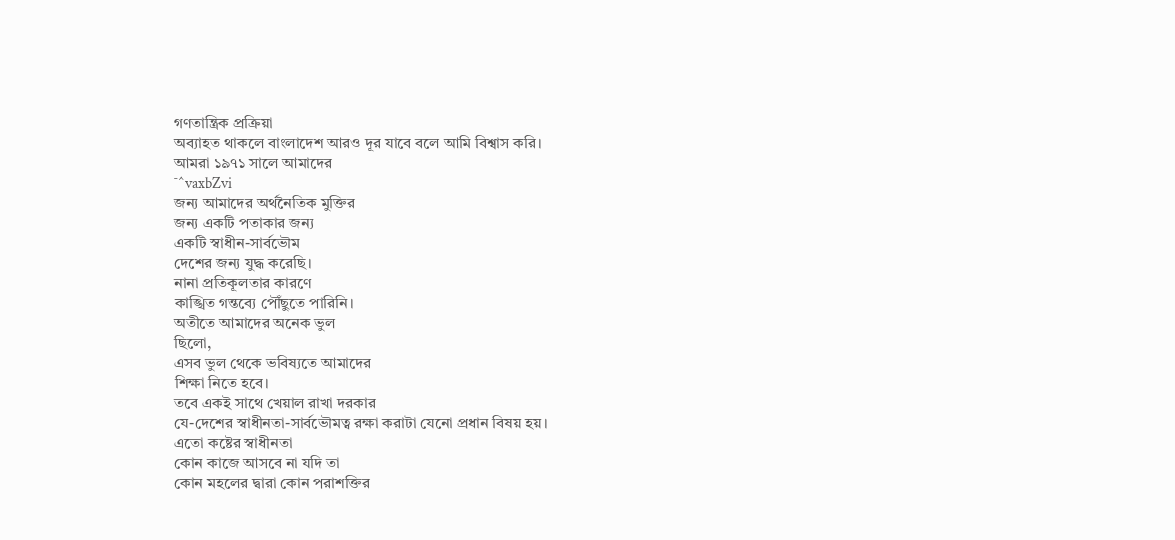গণতান্ত্রিক প্রক্রিয়া
অব্যাহত থাকলে বাংলাদেশ আরও দূর যাবে বলে আমি বিশ্বাস করি।
আমরা ১৯৭১ সালে আমাদের
¯^vaxbZvi
জন্য আমাদের অর্থনৈতিক মুক্তির
জন্য একটি পতাকার জন্য
একটি স্বাধীন-সার্বভৌম
দেশের জন্য যুদ্ধ করেছি।
নানা প্রতিকূলতার কারণে
কাঙ্খিত গন্তব্যে পৌঁছুতে পারিনি।
অতীতে আমাদের অনেক ভুল
ছিলো,
এসব ভুল থেকে ভবিষ্যতে আমাদের
শিক্ষা নিতে হবে।
তবে একই সাথে খেয়াল রাখা দরকার
যে-দেশের স্বাধীনতা-সার্বভৌমত্ব রক্ষা করাটা যেনো প্রধান বিষয় হয়।
এতো কষ্টের স্বাধীনতা
কোন কাজে আসবে না যদি তা
কোন মহলের দ্বারা কোন পরাশক্তির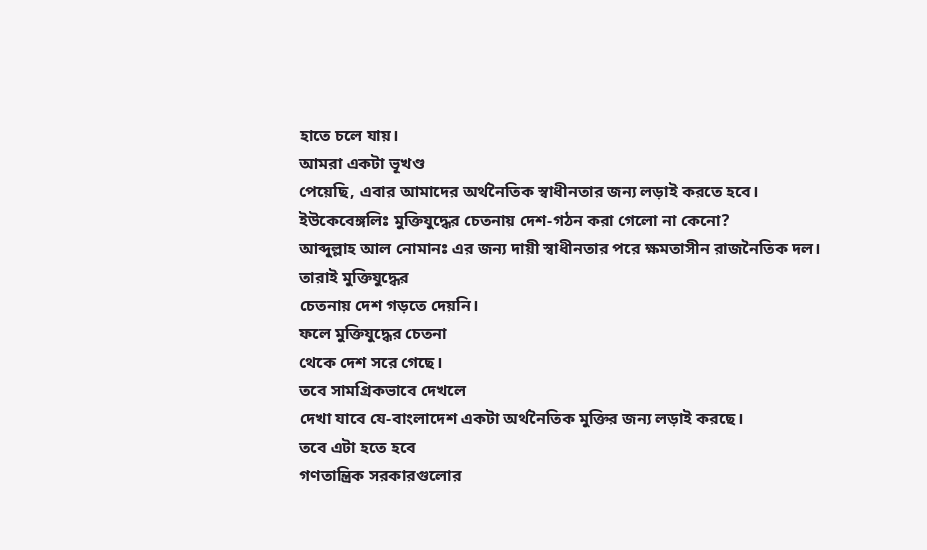হাতে চলে যায়।
আমরা একটা ভূখণ্ড
পেয়েছি, এবার আমাদের অর্থনৈতিক স্বাধীনতার জন্য লড়াই করতে হবে।
ইউকেবেঙ্গলিঃ মুক্তিযুদ্ধের চেতনায় দেশ-গঠন করা গেলো না কেনো?
আব্দুল্লাহ আল নোমানঃ এর জন্য দায়ী স্বাধীনতার পরে ক্ষমতাসীন রাজনৈতিক দল।
তারাই মুক্তিযুদ্ধের
চেতনায় দেশ গড়তে দেয়নি।
ফলে মুক্তিযুদ্ধের চেতনা
থেকে দেশ সরে গেছে।
তবে সামগ্রিকভাবে দেখলে
দেখা যাবে যে-বাংলাদেশ একটা অর্থনৈতিক মুক্তির জন্য লড়াই করছে।
তবে এটা হতে হবে
গণতান্ত্রিক সরকারগুলোর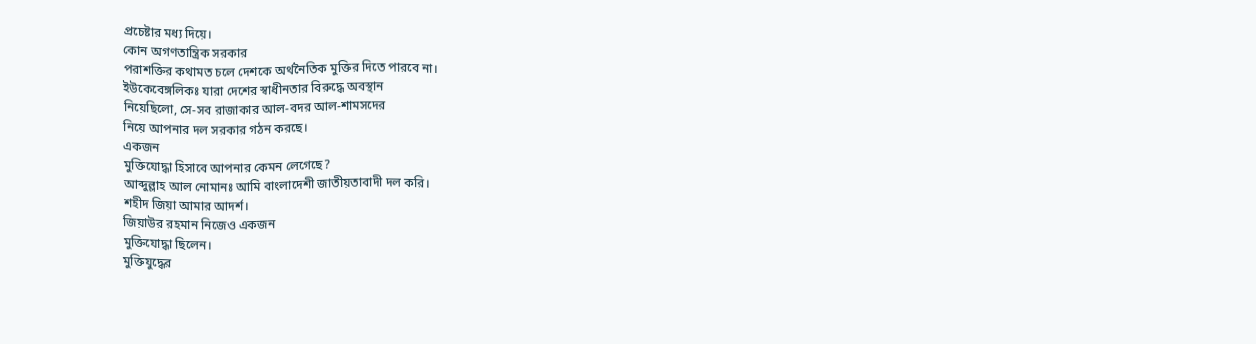প্রচেষ্টার মধ্য দিয়ে।
কোন অগণতান্ত্রিক সরকার
পরাশক্তির কথামত চলে দেশকে অর্থনৈতিক মুক্তির দিতে পারবে না।
ইউকেবেঙ্গলিকঃ যারা দেশের স্বাধীনতার বিরুদ্ধে অবস্থান
নিয়েছিলো, সে-সব রাজাকার আল-বদর আল-শামসদের
নিয়ে আপনার দল সরকার গঠন করছে।
একজন
মুক্তিযোদ্ধা হিসাবে আপনার কেমন লেগেছে?
আব্দুল্লাহ আল নোমানঃ আমি বাংলাদেশী জাতীয়তাবাদী দল করি।
শহীদ জিয়া আমার আদর্শ।
জিয়াউর রহমান নিজেও একজন
মুক্তিযোদ্ধা ছিলেন।
মুক্তিযুদ্ধের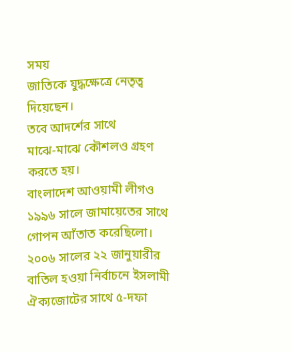সময়
জাতিকে যুদ্ধক্ষেত্রে নেতৃত্ব দিয়েছেন।
তবে আদর্শের সাথে
মাঝে-মাঝে কৌশলও গ্রহণ করতে হয়।
বাংলাদেশ আওয়ামী লীগও
১৯৯৬ সালে জামায়েতের সাথে গোপন আঁতাত করেছিলো।
২০০৬ সালের ২২ জানুয়ারীর
বাতিল হওয়া নির্বাচনে ইসলামী ঐক্যজোটের সাথে ৫-দফা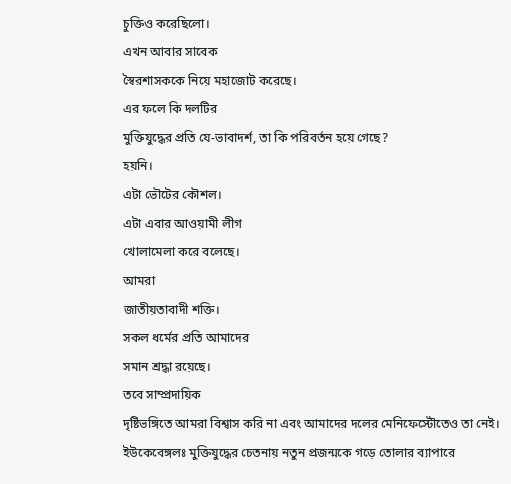চুক্তিও করেছিলো।
এখন আবার সাবেক
স্বৈরশাসককে নিয়ে মহাজোট করেছে।
এর ফলে কি দলটির
মুক্তিযুদ্ধের প্রতি যে-ভাবাদর্শ, তা কি পরিবর্তন হয়ে গেছে?
হয়নি।
এটা ভৌটের কৌশল।
এটা এবার আওয়ামী লীগ
খোলামেলা করে বলেছে।
আমরা
জাতীয়তাবাদী শক্তি।
সকল ধর্মের প্রতি আমাদের
সমান শ্রদ্ধা রয়েছে।
তবে সাম্প্রদায়িক
দৃষ্টিভঙ্গিতে আমরা বিশ্বাস করি না এবং আমাদের দলের মেনিফেস্টৌতেও তা নেই।
ইউকেবেঙ্গলঃ মুক্তিযুদ্ধের চেতনায় নতুন প্রজন্মকে গড়ে তোলার ব্যাপারে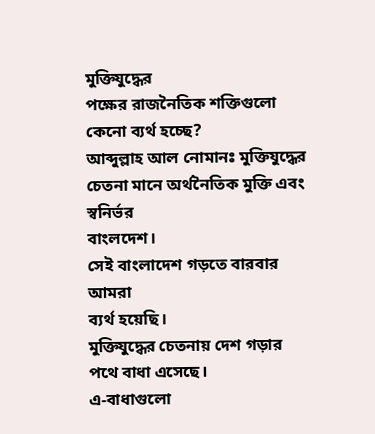মুক্তিযুদ্ধের
পক্ষের রাজনৈতিক শক্তিগুলো কেনো ব্যর্থ হচ্ছে?
আব্দুল্লাহ আল নোমানঃ মুক্তিযুদ্ধের চেতনা মানে অর্থনৈতিক মুক্তি এবং স্বনির্ভর
বাংলদেশ।
সেই বাংলাদেশ গড়তে বারবার আমরা
ব্যর্থ হয়েছি।
মুক্তিযুদ্ধের চেতনায় দেশ গড়ার
পথে বাধা এসেছে।
এ-বাধাগুলো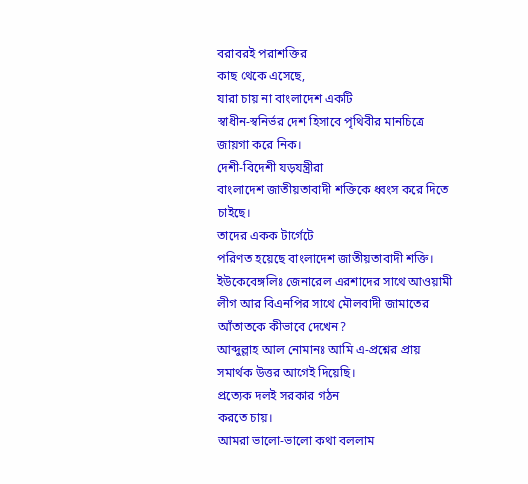বরাবরই পরাশক্তির
কাছ থেকে এসেছে,
যারা চায় না বাংলাদেশ একটি
স্বাধীন-স্বনির্ভর দেশ হিসাবে পৃথিবীর মানচিত্রে জায়গা করে নিক।
দেশী-বিদেশী যড়যন্ত্রীরা
বাংলাদেশ জাতীয়তাবাদী শক্তিকে ধ্বংস করে দিতে চাইছে।
তাদের একক টার্গেটে
পরিণত হয়েছে বাংলাদেশ জাতীয়তাবাদী শক্তি।
ইউকেবেঙ্গলিঃ জেনারেল এরশাদের সাথে আওয়ামী লীগ আর বিএনপির সাথে মৌলবাদী জামাতের
আঁতাতকে কীভাবে দেখেন?
আব্দুল্লাহ আল নোমানঃ আমি এ-প্রশ্নের প্রায় সমার্থক উত্তর আগেই দিয়েছি।
প্রত্যেক দলই সরকার গঠন
করতে চায়।
আমরা ভালো-ভালো কথা বললাম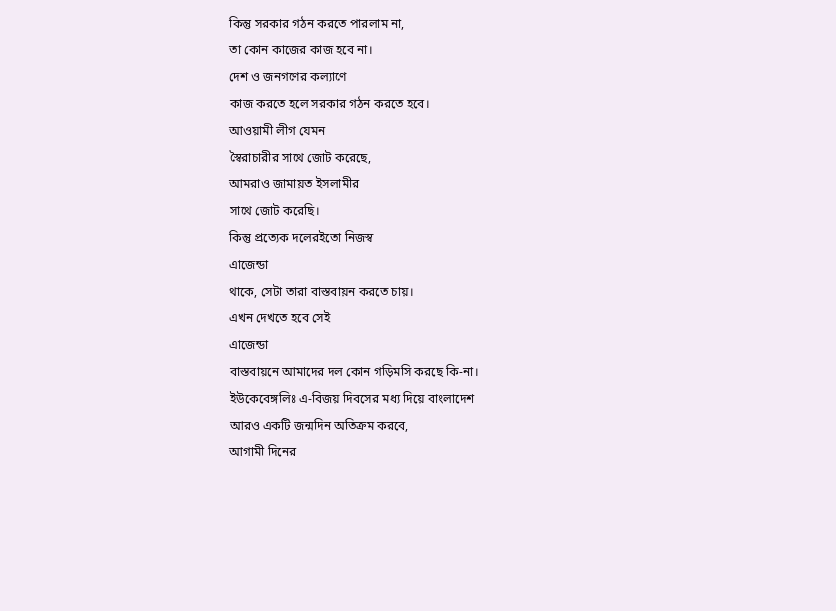কিন্তু সরকার গঠন করতে পারলাম না,
তা কোন কাজের কাজ হবে না।
দেশ ও জনগণের কল্যাণে
কাজ করতে হলে সরকার গঠন করতে হবে।
আওয়ামী লীগ যেমন
স্বৈরাচারীর সাথে জোট করেছে,
আমরাও জামায়ত ইসলামীর
সাথে জোট করেছি।
কিন্তু প্রত্যেক দলেরইতো নিজস্ব
এাজেন্ডা
থাকে, সেটা তারা বাস্তবায়ন করতে চায়।
এখন দেখতে হবে সেই
এাজেন্ডা
বাস্তবায়নে আমাদের দল কোন গড়িমসি করছে কি-না।
ইউকেবেঙ্গলিঃ এ-বিজয় দিবসের মধ্য দিয়ে বাংলাদেশ
আরও একটি জন্মদিন অতিক্রম করবে,
আগামী দিনের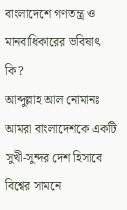বাংলাদেশে গণতন্ত্র ও মানবাধিকারের ভবিষাৎ
কি?
আব্দুল্লাহ আল নোমানঃ আমরা বাংলাদেশকে একটি সুখী-সুন্দর দেশ হিসাবে বিশ্বের সামনে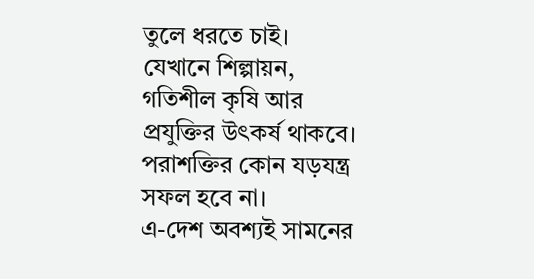তুলে ধরতে চাই।
যেখানে শিল্পায়ন,
গতিশীল কৃষি আর
প্রযুক্তির উৎকর্ষ থাকবে।
পরাশক্তির কোন যড়যন্ত্র
সফল হবে না।
এ-দেশ অবশ্যই সামনের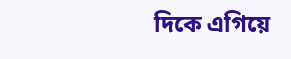দিকে এগিয়ে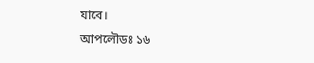যাবে।
আপলৌডঃ ১৬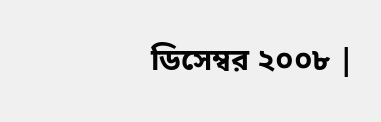ডিসেম্বর ২০০৮ |